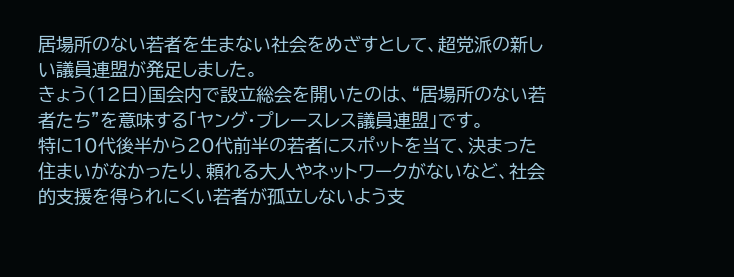居場所のない若者を生まない社会をめざすとして、超党派の新しい議員連盟が発足しました。
きょう(12日)国会内で設立総会を開いたのは、“居場所のない若者たち”を意味する「ヤング・プレースレス議員連盟」です。
特に10代後半から20代前半の若者にスポットを当て、決まった住まいがなかったり、頼れる大人やネットワークがないなど、社会的支援を得られにくい若者が孤立しないよう支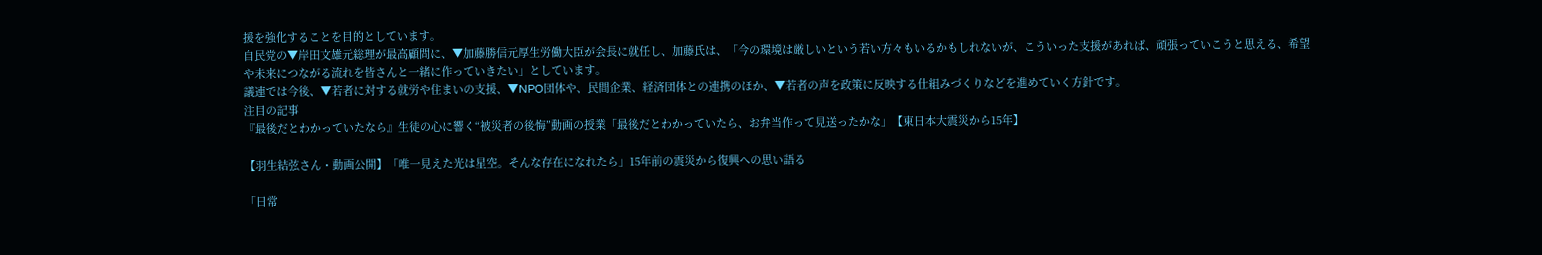援を強化することを目的としています。
自民党の▼岸田文雄元総理が最高顧問に、▼加藤勝信元厚生労働大臣が会長に就任し、加藤氏は、「今の環境は厳しいという若い方々もいるかもしれないが、こういった支援があれば、頑張っていこうと思える、希望や未来につながる流れを皆さんと一緒に作っていきたい」としています。
議連では今後、▼若者に対する就労や住まいの支援、▼NPO団体や、民間企業、経済団体との連携のほか、▼若者の声を政策に反映する仕組みづくりなどを進めていく方針です。
注目の記事
『最後だとわかっていたなら』生徒の心に響く“被災者の後悔”動画の授業「最後だとわかっていたら、お弁当作って見送ったかな」【東日本大震災から15年】

【羽生結弦さん・動画公開】「唯一見えた光は星空。そんな存在になれたら」15年前の震災から復興への思い語る

「日常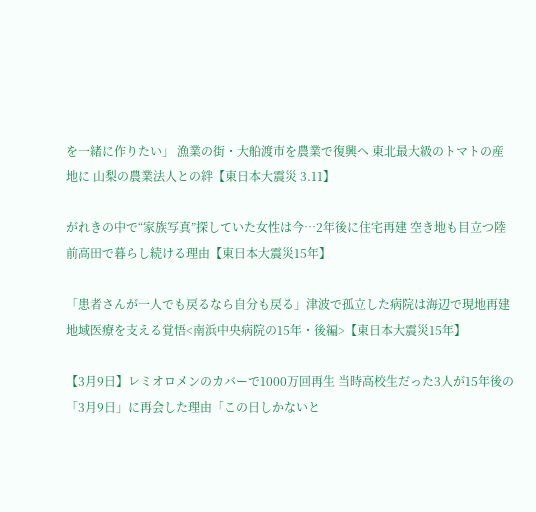を一緒に作りたい」 漁業の街・大船渡市を農業で復興へ 東北最大級のトマトの産地に 山梨の農業法人との絆【東日本大震災 3.11】

がれきの中で“家族写真”探していた女性は今…2年後に住宅再建 空き地も目立つ陸前高田で暮らし続ける理由【東日本大震災15年】

「患者さんが一人でも戻るなら自分も戻る」津波で孤立した病院は海辺で現地再建 地域医療を支える覚悟<南浜中央病院の15年・後編>【東日本大震災15年】

【3月9日】レミオロメンのカバーで1000万回再生 当時高校生だった3人が15年後の「3月9日」に再会した理由「この日しかないと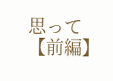思って【前編】